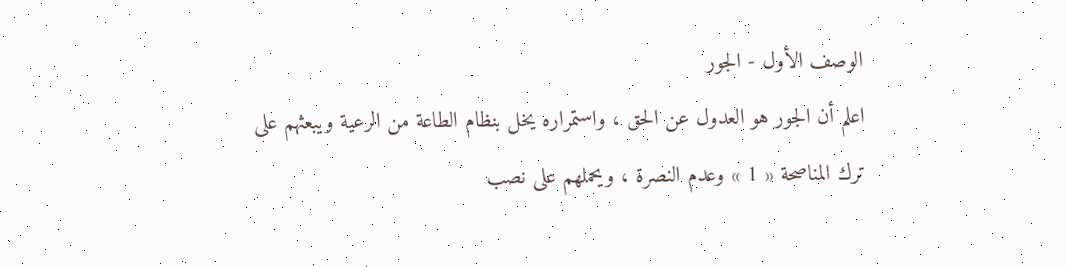الوصف الأول - الجور
اعلم أن الجور هو العدول عن الحق ، واستمراره يخل بنظام الطاعة من الرعية ويبعثهم على ترك المناصحة « 1 » وعدم النصرة ، ويحملهم على نصب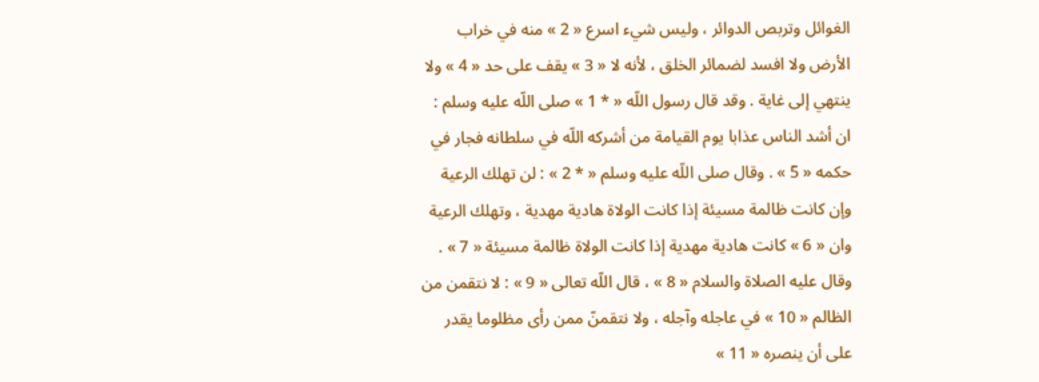الغوائل وتربص الدوائر ، وليس شيء اسرع « 2 » منه في خراب الأرض ولا افسد لضمائر الخلق ، لأنه لا « 3 » يقف على حد « 4 » ولا ينتهي إلى غاية . وقد قال رسول اللّه « * 1 » صلى اللّه عليه وسلم : ان أشد الناس عذابا يوم القيامة من أشركه اللّه في سلطانه فجار في حكمه « 5 » . وقال صلى اللّه عليه وسلم « * 2 » : لن تهلك الرعية وإن كانت ظالمة مسيئة إذا كانت الولاة هادية مهدية ، وتهلك الرعية وان « 6 » كانت هادية مهدية إذا كانت الولاة ظالمة مسيئة « 7 » .
وقال عليه الصلاة والسلام « 8 » ، قال اللّه تعالى « 9 » : لا نتقمن من الظالم « 10 » في عاجله وآجله ، ولا نتقمنّ ممن رأى مظلوما يقدر على أن ينصره « 11 »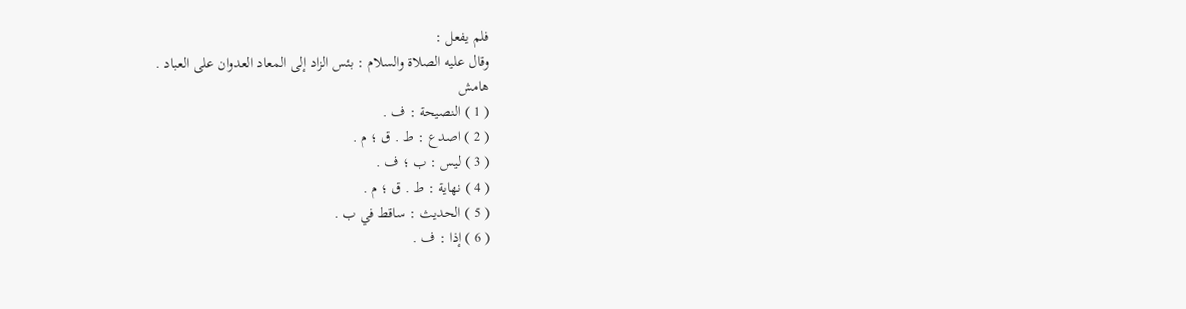فلم يفعل :
وقال عليه الصلاة والسلام : بئس الزاد إلى المعاد العدوان على العباد .
هامش
( 1 ) النصيحة : ف .
( 2 ) اصدع : ط . ق ؛ م .
( 3 ) ليس : ب ؛ ف .
( 4 ) نهاية : ط . ق ؛ م .
( 5 ) الحديث : ساقط في ب .
( 6 ) إذا : ف .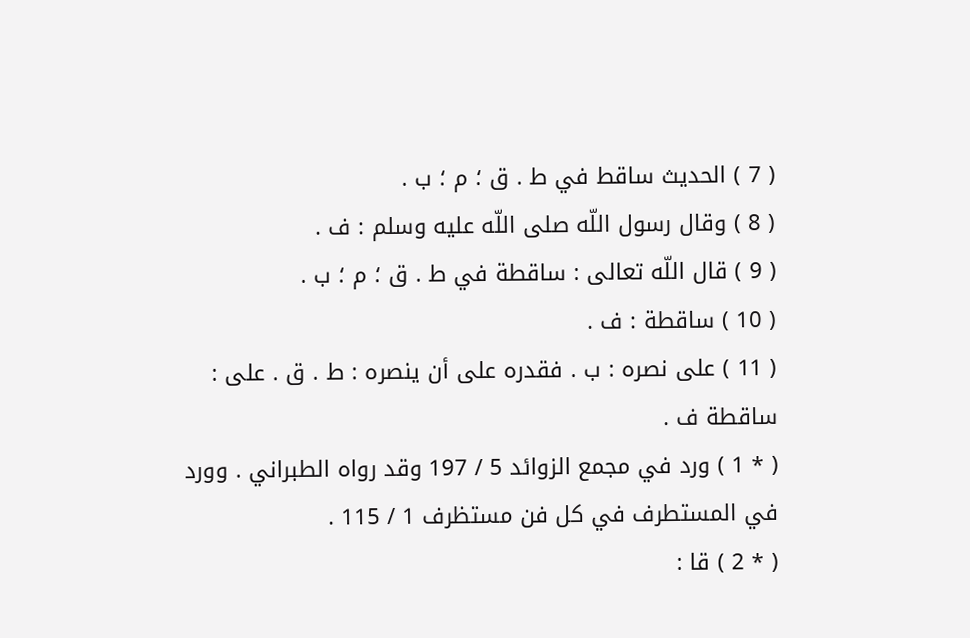( 7 ) الحديث ساقط في ط . ق ؛ م ؛ ب .
( 8 ) وقال رسول اللّه صلى اللّه عليه وسلم : ف .
( 9 ) قال اللّه تعالى : ساقطة في ط . ق ؛ م ؛ ب .
( 10 ) ساقطة : ف .
( 11 ) على نصره : ب . فقدره على أن ينصره : ط . ق . على : ساقطة ف .
( * 1 ) ورد في مجمع الزوائد 5 / 197 وقد رواه الطبراني . وورد في المستطرف في كل فن مستظرف 1 / 115 .
( * 2 ) قا :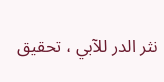نثر الدر للآبي ، تحقيق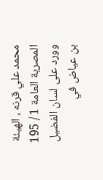محمد علي قرنه ، الهيئة المصرية العامة 1 / 195 وورد على لسان الفضيل بن عياض في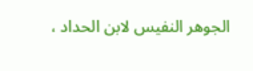الجوهر النفيس لابن الحداد ،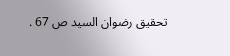تحقيق رضوان السيد ص 67 .